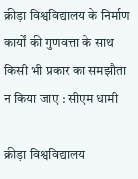क्रीड़ा विश्वविद्यालय के निर्माण कार्यों की गुणवत्ता के साथ किसी भी प्रकार का समझौता न किया जाए : सीएम धामी

क्रीड़ा विश्वविद्यालय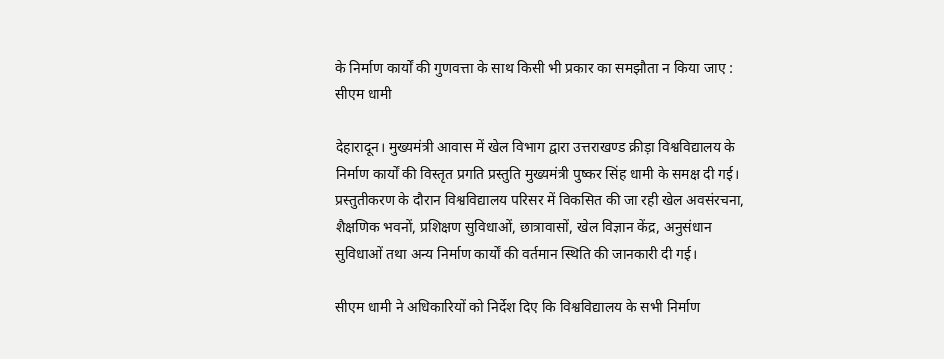के निर्माण कार्यों की गुणवत्ता के साथ किसी भी प्रकार का समझौता न किया जाए : सीएम धामी

देहारादून। मुख्यमंत्री आवास में खेल विभाग द्वारा उत्तराखण्ड क्रीड़ा विश्वविद्यालय के निर्माण कार्यों की विस्तृत प्रगति प्रस्तुति मुख्यमंत्री पुष्कर सिंह धामी के समक्ष दी गई। प्रस्तुतीकरण के दौरान विश्वविद्यालय परिसर में विकसित की जा रही खेल अवसंरचना, शैक्षणिक भवनों, प्रशिक्षण सुविधाओं, छात्रावासों, खेल विज्ञान केंद्र, अनुसंधान सुविधाओं तथा अन्य निर्माण कार्यों की वर्तमान स्थिति की जानकारी दी गई।

सीएम धामी ने अधिकारियों को निर्देश दिए कि विश्वविद्यालय के सभी निर्माण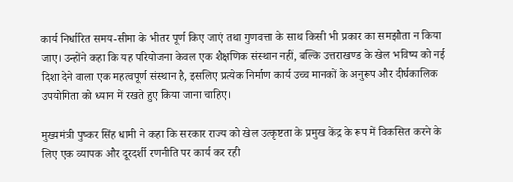कार्य निर्धारित समय-सीमा के भीतर पूर्ण किए जाएं तथा गुणवत्ता के साथ किसी भी प्रकार का समझौता न किया जाए। उन्होंने कहा कि यह परियोजना केवल एक शैक्षणिक संस्थान नहीं, बल्कि उत्तराखण्ड के खेल भविष्य को नई दिशा देने वाला एक महत्वपूर्ण संस्थान है, इसलिए प्रत्येक निर्माण कार्य उच्च मानकों के अनुरूप और दीर्घकालिक उपयोगिता को ध्यान में रखते हुए किया जाना चाहिए।

मुख्यमंत्री पुष्कर सिंह धामी ने कहा कि सरकार राज्य को खेल उत्कृष्टता के प्रमुख केंद्र के रूप में विकसित करने के लिए एक व्यापक और दूरदर्शी रणनीति पर कार्य कर रही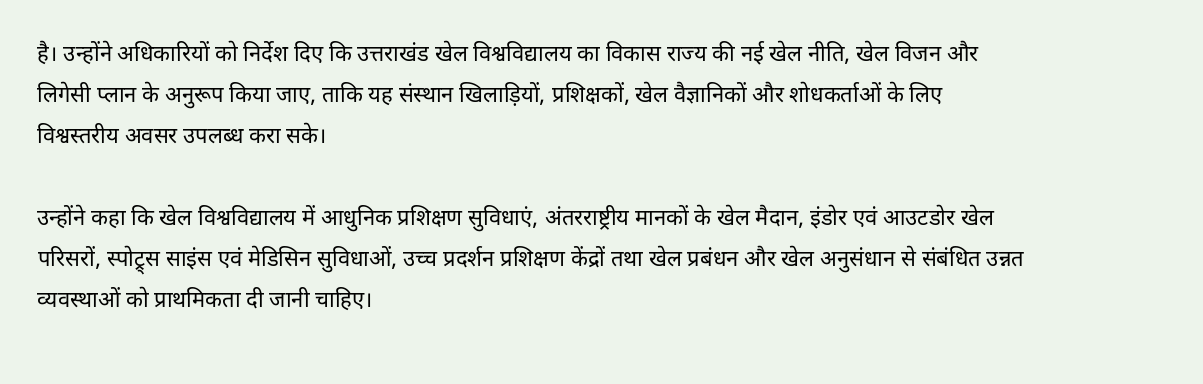है। उन्होंने अधिकारियों को निर्देश दिए कि उत्तराखंड खेल विश्वविद्यालय का विकास राज्य की नई खेल नीति, खेल विजन और लिगेसी प्लान के अनुरूप किया जाए, ताकि यह संस्थान खिलाड़ियों, प्रशिक्षकों, खेल वैज्ञानिकों और शोधकर्ताओं के लिए विश्वस्तरीय अवसर उपलब्ध करा सके।

उन्होंने कहा कि खेल विश्वविद्यालय में आधुनिक प्रशिक्षण सुविधाएं, अंतरराष्ट्रीय मानकों के खेल मैदान, इंडोर एवं आउटडोर खेल परिसरों, स्पोट्र्स साइंस एवं मेडिसिन सुविधाओं, उच्च प्रदर्शन प्रशिक्षण केंद्रों तथा खेल प्रबंधन और खेल अनुसंधान से संबंधित उन्नत व्यवस्थाओं को प्राथमिकता दी जानी चाहिए।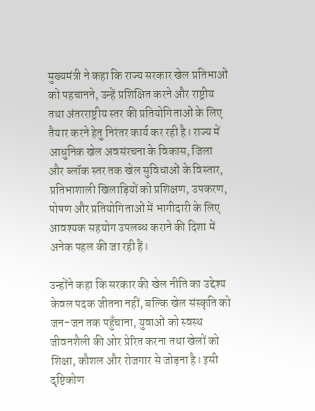मुख्यमंत्री ने कहा कि राज्य सरकार खेल प्रतिभाओं को पहचानने, उन्हें प्रशिक्षित करने और राष्ट्रीय तथा अंतरराष्ट्रीय स्तर की प्रतियोगिताओं के लिए तैयार करने हेतु निरंतर कार्य कर रही है। राज्य में आधुनिक खेल अवसंरचना के विकास, जिला और ब्लॉक स्तर तक खेल सुविधाओं के विस्तार, प्रतिभाशाली खिलाड़ियों को प्रशिक्षण, उपकरण, पोषण और प्रतियोगिताओं में भागीदारी के लिए आवश्यक सहयोग उपलब्ध कराने की दिशा में अनेक पहल की जा रही हैं।

उन्होंने कहा कि सरकार की खेल नीति का उद्देश्य केवल पदक जीतना नहीं, बल्कि खेल संस्कृति को जन-जन तक पहुँचाना, युवाओं को स्वस्थ जीवनशैली की ओर प्रेरित करना तथा खेलों को शिक्षा, कौशल और रोजगार से जोड़ना है। इसी दृष्टिकोण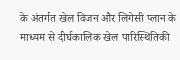के अंतर्गत खेल विजन और लिगेसी प्लान के माध्यम से दीर्घकालिक खेल पारिस्थितिकी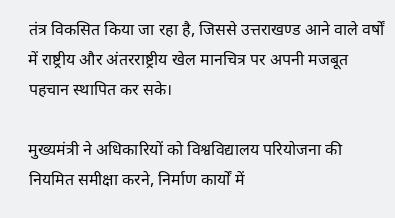तंत्र विकसित किया जा रहा है, जिससे उत्तराखण्ड आने वाले वर्षों में राष्ट्रीय और अंतरराष्ट्रीय खेल मानचित्र पर अपनी मजबूत पहचान स्थापित कर सके।

मुख्यमंत्री ने अधिकारियों को विश्वविद्यालय परियोजना की नियमित समीक्षा करने, निर्माण कार्यों में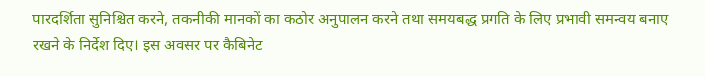पारदर्शिता सुनिश्चित करने, तकनीकी मानकों का कठोर अनुपालन करने तथा समयबद्ध प्रगति के लिए प्रभावी समन्वय बनाए रखने के निर्देश दिए। इस अवसर पर कैबिनेट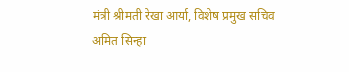मंत्री श्रीमती रेखा आर्या, विशेष प्रमुख सचिव अमित सिन्हा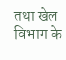तथा खेल विभाग के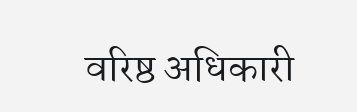वरिष्ठ अधिकारी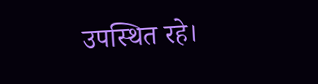उपस्थित रहे।